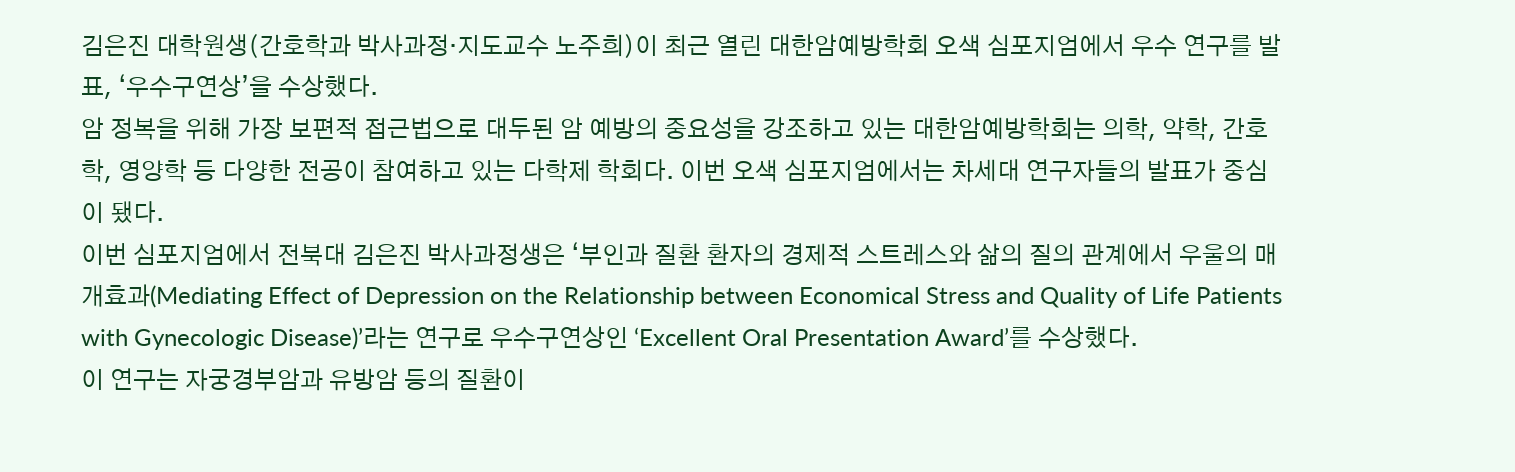김은진 대학원생(간호학과 박사과정·지도교수 노주희)이 최근 열린 대한암예방학회 오색 심포지엄에서 우수 연구를 발표, ‘우수구연상’을 수상했다.
암 정복을 위해 가장 보편적 접근법으로 대두된 암 예방의 중요성을 강조하고 있는 대한암예방학회는 의학, 약학, 간호학, 영양학 등 다양한 전공이 참여하고 있는 다학제 학회다. 이번 오색 심포지엄에서는 차세대 연구자들의 발표가 중심이 됐다.
이번 심포지엄에서 전북대 김은진 박사과정생은 ‘부인과 질환 환자의 경제적 스트레스와 삶의 질의 관계에서 우울의 매개효과(Mediating Effect of Depression on the Relationship between Economical Stress and Quality of Life Patients with Gynecologic Disease)’라는 연구로 우수구연상인 ‘Excellent Oral Presentation Award’를 수상했다.
이 연구는 자궁경부암과 유방암 등의 질환이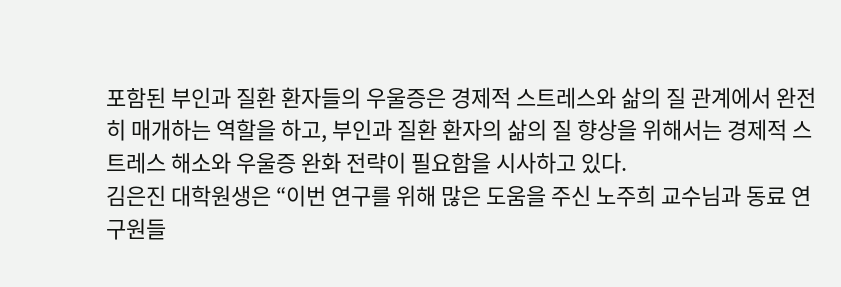포함된 부인과 질환 환자들의 우울증은 경제적 스트레스와 삶의 질 관계에서 완전히 매개하는 역할을 하고, 부인과 질환 환자의 삶의 질 향상을 위해서는 경제적 스트레스 해소와 우울증 완화 전략이 필요함을 시사하고 있다.
김은진 대학원생은 “이번 연구를 위해 많은 도움을 주신 노주희 교수님과 동료 연구원들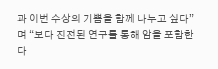과 이번 수상의 기쁨을 함께 나누고 싶다”며 “보다 진전된 연구를 통해 암을 포함한 다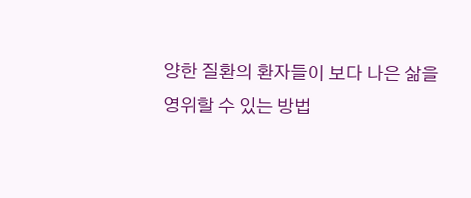양한 질환의 환자들이 보다 나은 삶을 영위할 수 있는 방법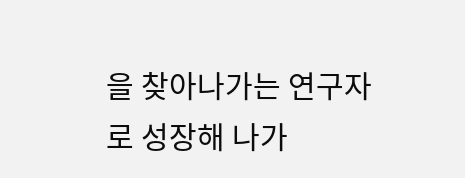을 찾아나가는 연구자로 성장해 나가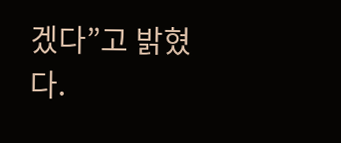겠다”고 밝혔다.